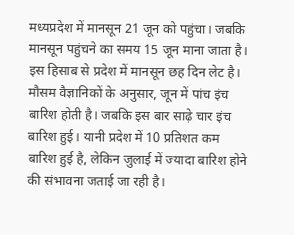मध्यप्रदेश में मानसून 21 जून को पहुंचा। जबकि मानसून पहुंचने का समय 15 जून माना जाता है। इस हिसाब से प्रदेश में मानसून छह दिन लेट है। मौसम वैज्ञानिकों के अनुसार, जून में पांच इंच बारिश होती है। जबकि इस बार साढ़े चार इंच बारिश हुई। यानी प्रदेश में 10 प्रतिशत कम बारिश हुई है, लेकिन जुलाई में ज्यादा बारिश होने की संभावना जताई जा रही है।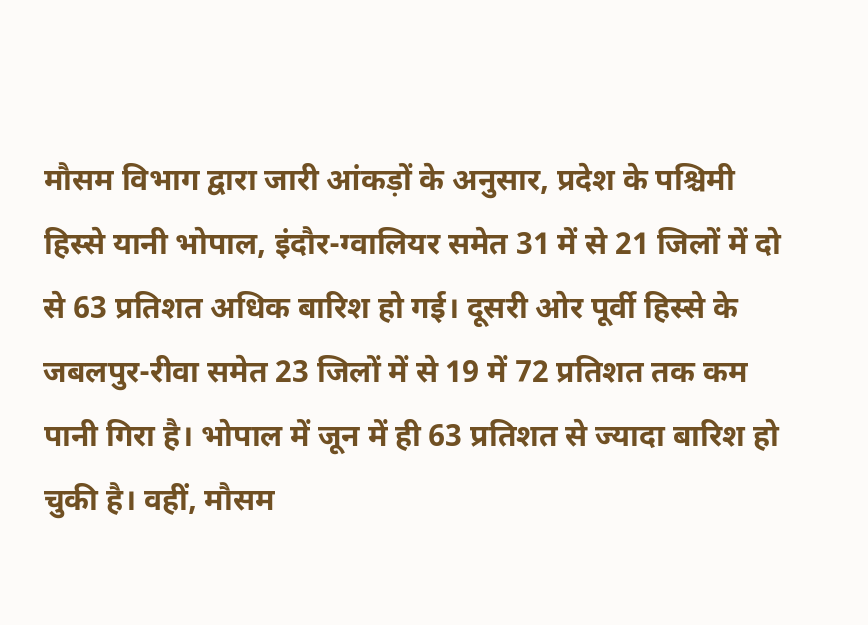मौसम विभाग द्वारा जारी आंकड़ों के अनुसार, प्रदेश के पश्चिमी हिस्से यानी भोपाल, इंदौर-ग्वालियर समेत 31 में से 21 जिलों में दो से 63 प्रतिशत अधिक बारिश हो गई। दूसरी ओर पूर्वी हिस्से के जबलपुर-रीवा समेत 23 जिलों में से 19 में 72 प्रतिशत तक कम पानी गिरा है। भोपाल में जून में ही 63 प्रतिशत से ज्यादा बारिश हो चुकी है। वहीं, मौसम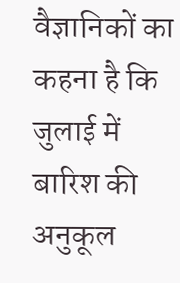वैज्ञानिकों का कहना है कि जुलाई में बारिश की अनुकूल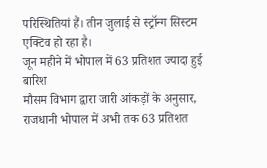परिस्थितियां हैं। तीन जुलाई से स्ट्रॉन्ग सिस्टम एक्टिव हो रहा है।
जून महीने में भोपाल में 63 प्रतिशत ज्यादा हुई बारिश
मौसम विभाग द्वारा जारी आंकड़ों के अनुसार, राजधानी भोपाल में अभी तक 63 प्रतिशत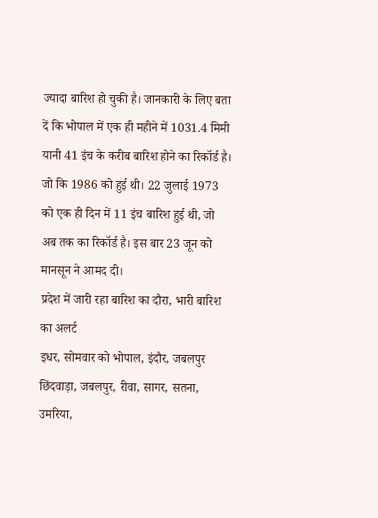ज्यादा बारिश हो चुकी है। जानकारी के लिए बता दें कि भोपाल में एक ही महीने में 1031.4 मिमी यानी 41 इंच के करीब बारिश होने का रिकॉर्ड है। जो कि 1986 को हुई थी। 22 जुलाई 1973 को एक ही दिन में 11 इंच बारिश हुई थी, जो अब तक का रिकॉर्ड है। इस बार 23 जून को मानसून ने आमद दी।
प्रदेश में जारी रहा बारिश का दौरा, भारी बारिश का अलर्ट
इधर, सोमवार को भोपाल, इंदौर, जबलपुर छिंदवाड़ा, जबलपुर, रीवा, सागर, सतना, उमरिया,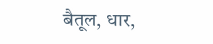बैतूल, धार,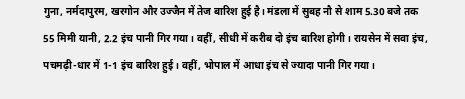गुना, नर्मदापुरम, खरगोन और उज्जैन में तेज बारिश हुई है। मंडला में सुबह नौ से शाम 5.30 बजे तक 55 मिमी यानी, 2.2 इंच पानी गिर गया। वहीं, सीधी में करीब दो इंच बारिश होगी। रायसेन में सवा इंच, पचमढ़ी-धार में 1-1 इंच बारिश हुई। वहीं, भोपाल में आधा इंच से ज्यादा पानी गिर गया।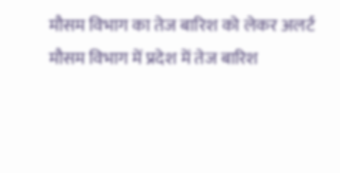मौसम विभाग का तेज बारिश को लेकर अलर्ट
मौसम विभाग में प्रदेश में तेज बारिश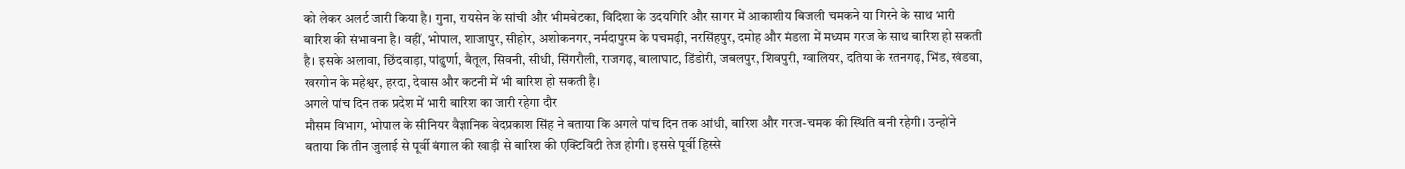को लेकर अलर्ट जारी किया है। गुना, रायसेन के सांची और भीमबेटका, विदिशा के उदयगिरि और सागर में आकाशीय बिजली चमकने या गिरने के साथ भारी बारिश की संभावना है। वहीं, भोपाल, शाजापुर, सीहोर, अशोकनगर, नर्मदापुरम के पचमढ़ी, नरसिंहपुर, दमोह और मंडला में मध्यम गरज के साथ बारिश हो सकती है। इसके अलावा, छिंदवाड़ा, पांढुर्णा, बैतूल, सिवनी, सीधी, सिंगरौली, राजगढ़, बालाघाट, डिंडोरी, जबलपुर, शिवपुरी, ग्वालियर, दतिया के रतनगढ़, भिंड, खंडवा, खरगोन के महेश्वर, हरदा, देवास और कटनी में भी बारिश हो सकती है।
अगले पांच दिन तक प्रदेश में भारी बारिश का जारी रहेगा दौर
मौसम विभाग, भोपाल के सीनियर वैज्ञानिक वेदप्रकाश सिंह ने बताया कि अगले पांच दिन तक आंधी, बारिश और गरज-चमक की स्थिति बनी रहेगी। उन्होंने बताया कि तीन जुलाई से पूर्वी बंगाल की खाड़ी से बारिश की एक्टिविटी तेज होगी। इससे पूर्वी हिस्से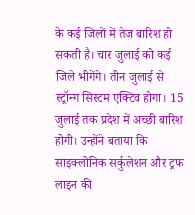के कई जिलों में तेज बारिश हो सकती है। चार जुलाई को कई जिले भीगेंगे। तीन जुलाई से स्ट्रॉन्ग सिस्टम एक्टिव होगा। 15 जुलाई तक प्रदेश में अच्छी बारिश होगी। उन्होंने बताया कि साइक्लोनिक सर्कुलेशन और ट्रफ लाइन की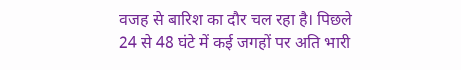वजह से बारिश का दौर चल रहा है। पिछले 24 से 48 घंटे में कई जगहों पर अति भारी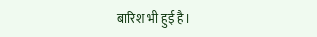बारिश भी हुई है।